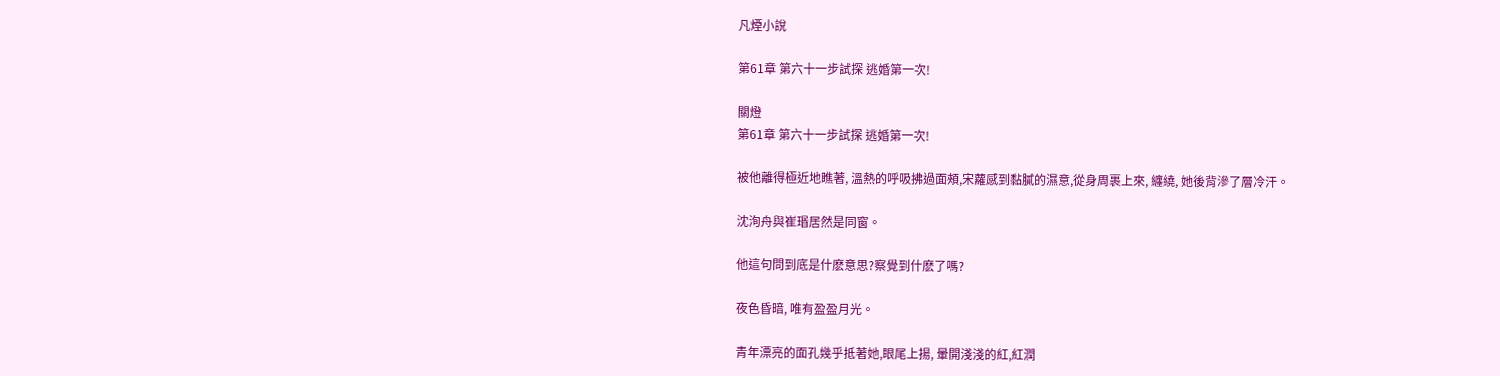凡煙小說

第61章 第六十一步試探 逃婚第一次!

關燈
第61章 第六十一步試探 逃婚第一次!

被他離得極近地瞧著, 溫熱的呼吸拂過面頰,宋蘿感到黏膩的濕意,從身周裹上來, 纏繞, 她後背滲了層冷汗。

沈洵舟與崔瑉居然是同窗。

他這句問到底是什麽意思?察覺到什麽了嗎?

夜色昏暗, 唯有盈盈月光。

青年漂亮的面孔幾乎抵著她,眼尾上揚, 暈開淺淺的紅,紅潤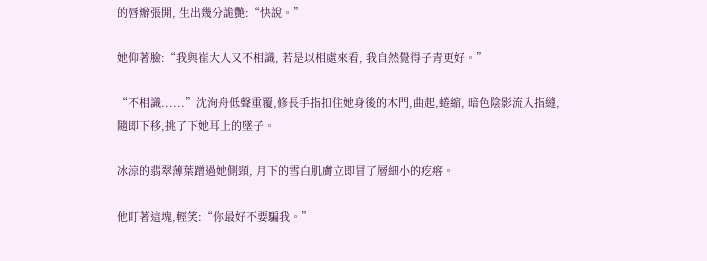的唇瓣張開, 生出幾分詭艷:“快說。”

她仰著臉:“我與崔大人又不相識, 若是以相處來看, 我自然覺得子青更好。”

“不相識......”沈洵舟低聲重覆,修長手指扣住她身後的木門,曲起,蜷縮, 暗色陰影流入指縫,隨即下移,挑了下她耳上的墜子。

冰涼的翡翠薄葉蹭過她側頸, 月下的雪白肌膚立即冒了層細小的疙瘩。

他盯著這塊,輕笑:“你最好不要騙我。”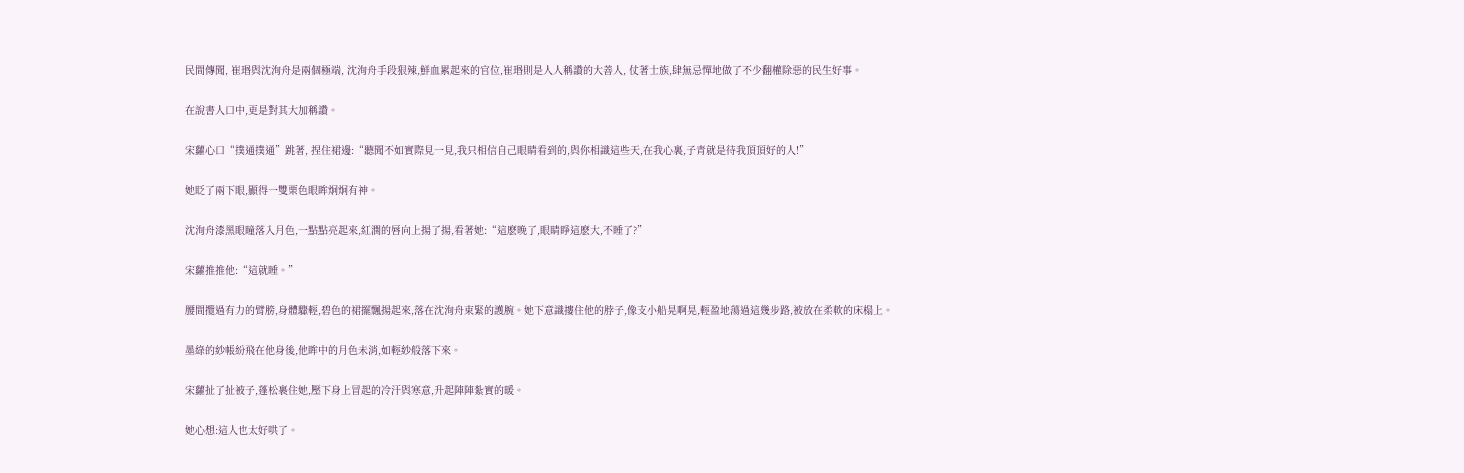民間傳聞, 崔瑉與沈洵舟是兩個極端, 沈洵舟手段狠辣,鮮血累起來的官位,崔瑉則是人人稱讚的大善人, 仗著士族,肆無忌憚地做了不少翻權除惡的民生好事。

在說書人口中,更是對其大加稱讚。

宋蘿心口“撲通撲通”跳著, 捏住裙邊:“聽聞不如實際見一見,我只相信自己眼睛看到的,與你相識這些天,在我心裏,子青就是待我頂頂好的人!”

她眨了兩下眼,顯得一雙栗色眼眸炯炯有神。

沈洵舟漆黑眼瞳落入月色,一點點亮起來,紅潤的唇向上揚了揚,看著她:“這麽晚了,眼睛睜這麽大,不睡了?”

宋蘿推推他:“這就睡。”

腰間攬過有力的臂膀,身體驟輕,碧色的裙擺飄揚起來,落在沈洵舟束緊的護腕。她下意識摟住他的脖子,像支小船晃啊晃,輕盈地蕩過這幾步路,被放在柔軟的床榻上。

墨綠的紗帳紛飛在他身後,他眸中的月色未消,如輕紗般落下來。

宋蘿扯了扯被子,蓬松裹住她,壓下身上冒起的冷汗與寒意,升起陣陣紮實的暖。

她心想:這人也太好哄了。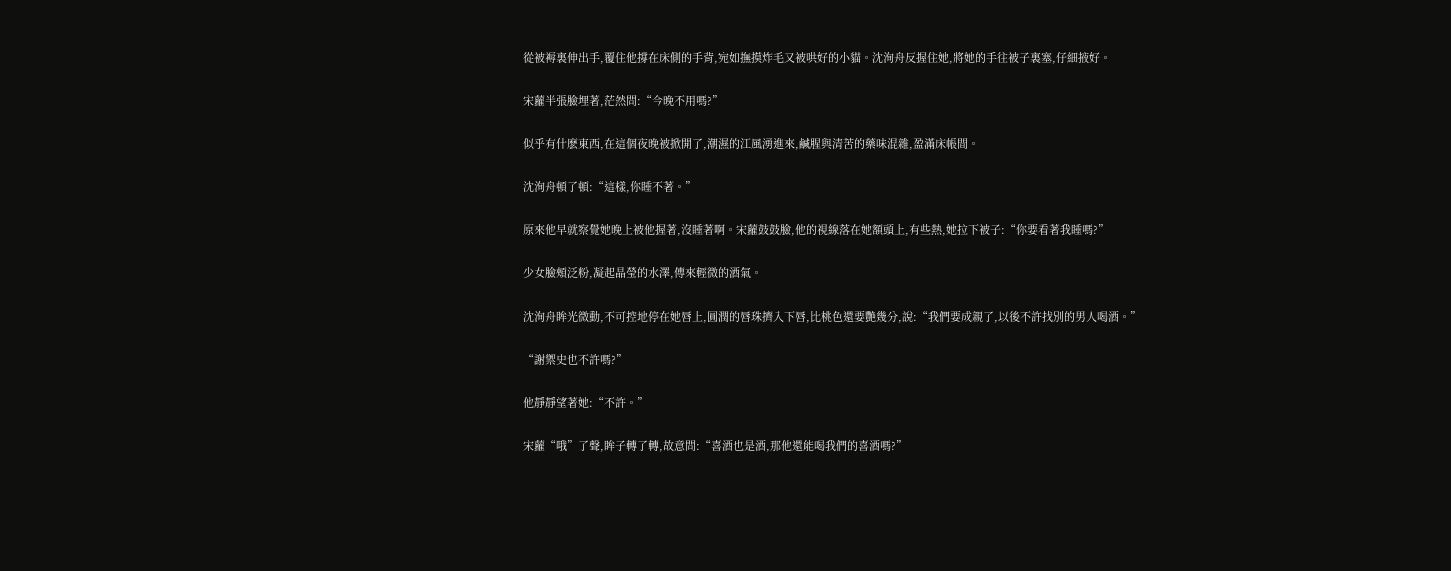從被褥裏伸出手,覆住他撐在床側的手背,宛如撫摸炸毛又被哄好的小貓。沈洵舟反握住她,將她的手往被子裏塞,仔細掖好。

宋蘿半張臉埋著,茫然問:“今晚不用嗎?”

似乎有什麽東西,在這個夜晚被掀開了,潮濕的江風湧進來,鹹腥與清苦的藥味混雜,盈滿床帳間。

沈洵舟頓了頓:“這樣,你睡不著。”

原來他早就察覺她晚上被他握著,沒睡著啊。宋蘿鼓鼓臉,他的視線落在她額頭上,有些熱,她拉下被子:“你要看著我睡嗎?”

少女臉頰泛粉,凝起晶瑩的水澤,傳來輕微的酒氣。

沈洵舟眸光微動,不可控地停在她唇上,圓潤的唇珠擠入下唇,比桃色還要艷幾分,說:“我們要成親了,以後不許找別的男人喝酒。”

“謝禦史也不許嗎?”

他靜靜望著她:“不許。”

宋蘿“哦”了聲,眸子轉了轉,故意問:“喜酒也是酒,那他還能喝我們的喜酒嗎?”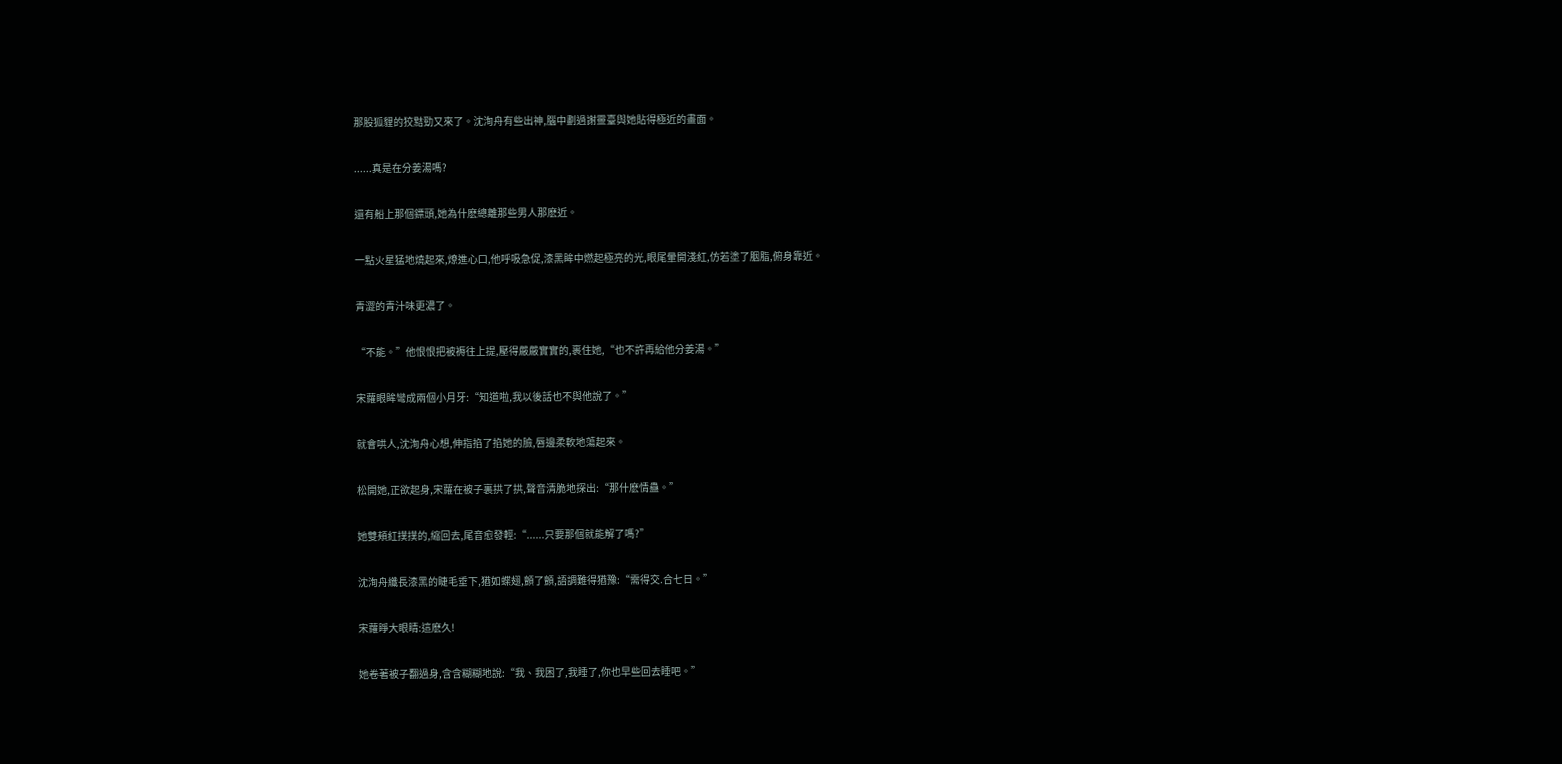那股狐貍的狡黠勁又來了。沈洵舟有些出神,腦中劃過謝靈臺與她貼得極近的畫面。

......真是在分姜湯嗎?

還有船上那個鏢頭,她為什麽總離那些男人那麽近。

一點火星猛地燒起來,燎進心口,他呼吸急促,漆黑眸中燃起極亮的光,眼尾暈開淺紅,仿若塗了胭脂,俯身靠近。

青澀的青汁味更濃了。

“不能。”他恨恨把被褥往上提,壓得嚴嚴實實的,裹住她,“也不許再給他分姜湯。”

宋蘿眼眸彎成兩個小月牙:“知道啦,我以後話也不與他說了。”

就會哄人,沈洵舟心想,伸指掐了掐她的臉,唇邊柔軟地蕩起來。

松開她,正欲起身,宋蘿在被子裏拱了拱,聲音清脆地探出:“那什麽情蠱。”

她雙頰紅撲撲的,縮回去,尾音愈發輕:“......只要那個就能解了嗎?”

沈洵舟纖長漆黑的睫毛垂下,猶如蝶翅,顫了顫,語調難得猶豫:“需得交.合七日。”

宋蘿睜大眼睛:這麽久!

她卷著被子翻過身,含含糊糊地說:“我、我困了,我睡了,你也早些回去睡吧。”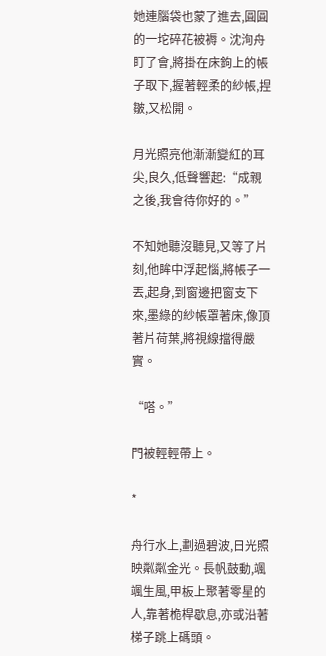她連腦袋也蒙了進去,圓圓的一坨碎花被褥。沈洵舟盯了會,將掛在床鉤上的帳子取下,握著輕柔的紗帳,捏皺,又松開。

月光照亮他漸漸變紅的耳尖,良久,低聲響起:“成親之後,我會待你好的。”

不知她聽沒聽見,又等了片刻,他眸中浮起惱,將帳子一丟,起身,到窗邊把窗支下來,墨綠的紗帳罩著床,像頂著片荷葉,將視線擋得嚴實。

“嗒。”

門被輕輕帶上。

*

舟行水上,劃過碧波,日光照映粼粼金光。長帆鼓動,颯颯生風,甲板上聚著零星的人,靠著桅桿歇息,亦或沿著梯子跳上碼頭。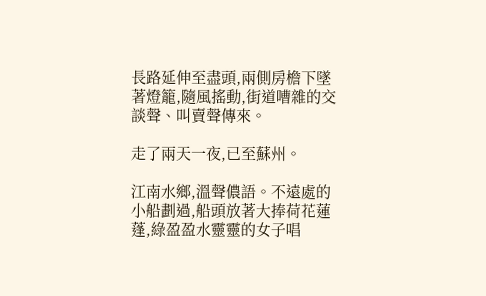長路延伸至盡頭,兩側房檐下墜著燈籠,隨風搖動,街道嘈雜的交談聲、叫賣聲傳來。

走了兩天一夜,已至蘇州。

江南水鄉,溫聲儂語。不遠處的小船劃過,船頭放著大捧荷花蓮蓬,綠盈盈水靈靈的女子唱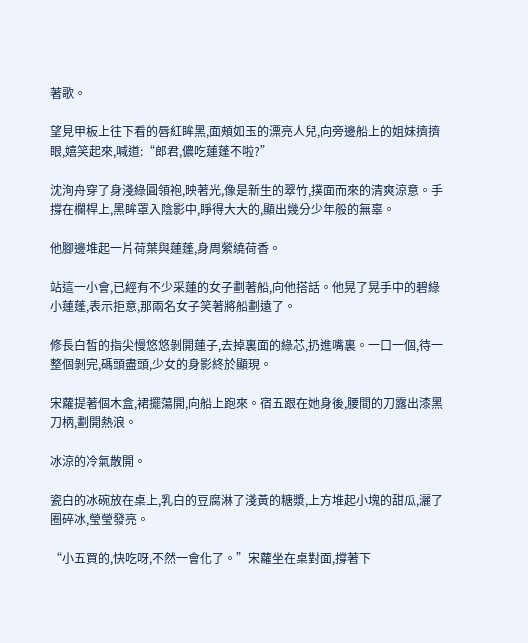著歌。

望見甲板上往下看的唇紅眸黑,面頰如玉的漂亮人兒,向旁邊船上的姐妹擠擠眼,嬉笑起來,喊道:“郎君,儂吃蓮蓬不啦?”

沈洵舟穿了身淺綠圓領袍,映著光,像是新生的翠竹,撲面而來的清爽涼意。手撐在欄桿上,黑眸罩入陰影中,睜得大大的,顯出幾分少年般的無辜。

他腳邊堆起一片荷葉與蓮蓬,身周縈繞荷香。

站這一小會,已經有不少采蓮的女子劃著船,向他搭話。他晃了晃手中的碧綠小蓮蓬,表示拒意,那兩名女子笑著將船劃遠了。

修長白皙的指尖慢悠悠剝開蓮子,去掉裏面的綠芯,扔進嘴裏。一口一個,待一整個剝完,碼頭盡頭,少女的身影終於顯現。

宋蘿提著個木盒,裙擺蕩開,向船上跑來。宿五跟在她身後,腰間的刀露出漆黑刀柄,劃開熱浪。

冰涼的冷氣散開。

瓷白的冰碗放在桌上,乳白的豆腐淋了淺黃的糖漿,上方堆起小塊的甜瓜,灑了圈碎冰,瑩瑩發亮。

“小五買的,快吃呀,不然一會化了。”宋蘿坐在桌對面,撐著下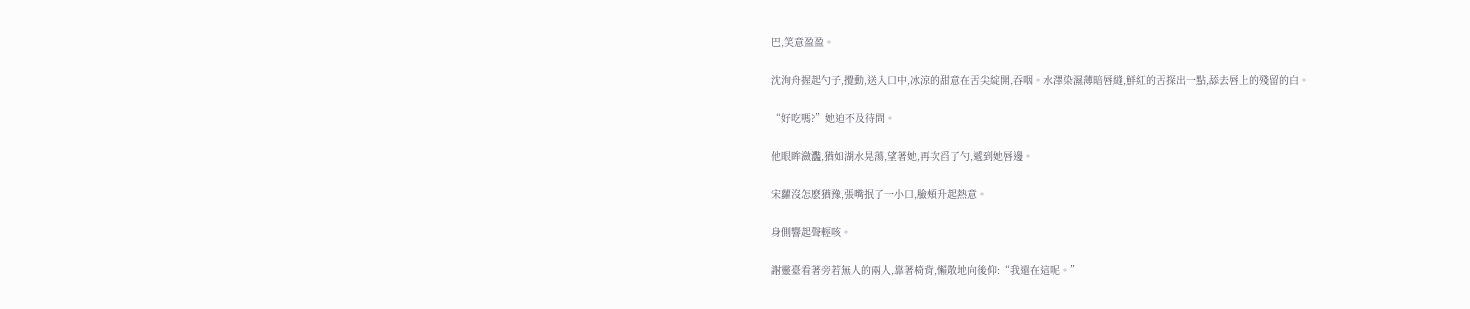巴,笑意盈盈。

沈洵舟握起勺子,攪動,送入口中,冰涼的甜意在舌尖綻開,吞咽。水澤染濕薄暗唇縫,鮮紅的舌探出一點,舔去唇上的殘留的白。

“好吃嗎?”她迫不及待問。

他眼眸瀲灩,猶如湖水晃蕩,望著她,再次舀了勺,遞到她唇邊。

宋蘿沒怎麽猶豫,張嘴抿了一小口,臉頰升起熱意。

身側響起聲輕咳。

謝靈臺看著旁若無人的兩人,靠著椅背,懶散地向後仰:“我還在這呢。”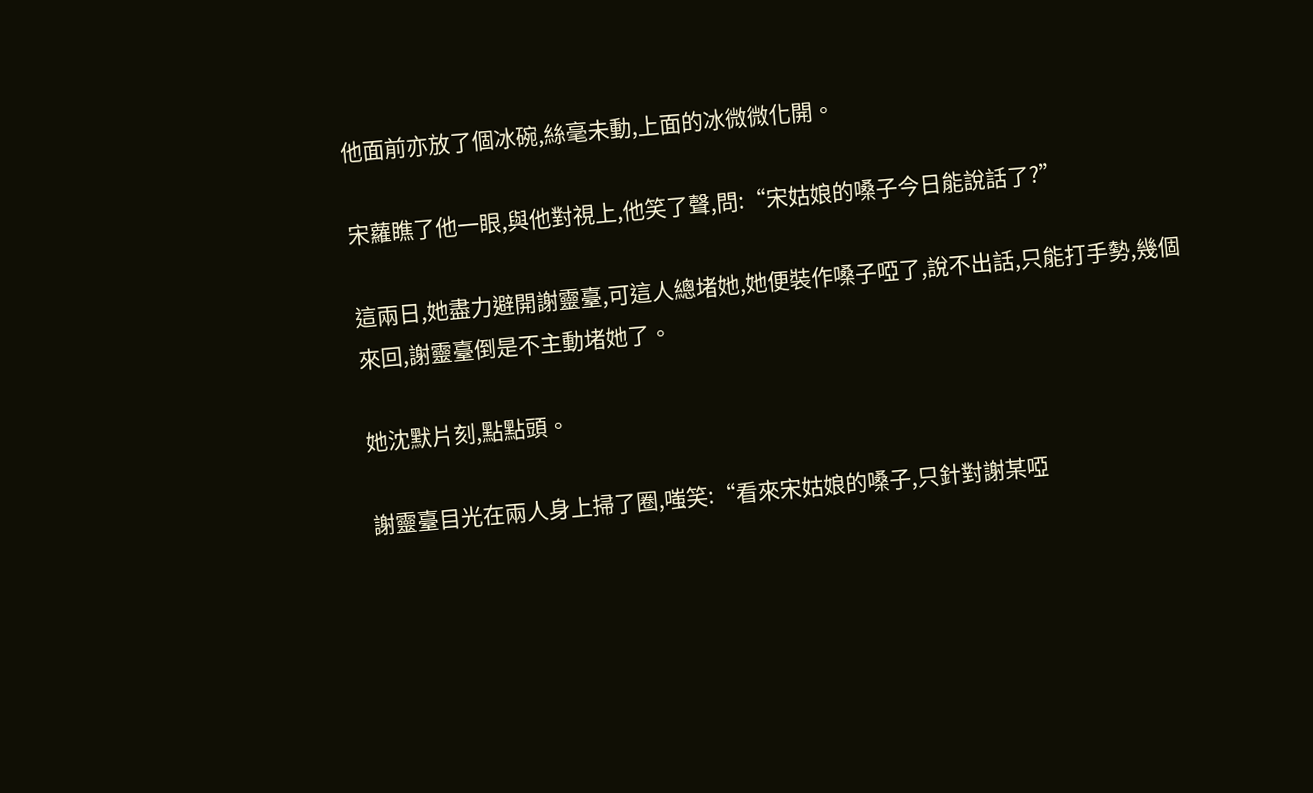他面前亦放了個冰碗,絲毫未動,上面的冰微微化開。

宋蘿瞧了他一眼,與他對視上,他笑了聲,問:“宋姑娘的嗓子今日能說話了?”

這兩日,她盡力避開謝靈臺,可這人總堵她,她便裝作嗓子啞了,說不出話,只能打手勢,幾個來回,謝靈臺倒是不主動堵她了。

她沈默片刻,點點頭。

謝靈臺目光在兩人身上掃了圈,嗤笑:“看來宋姑娘的嗓子,只針對謝某啞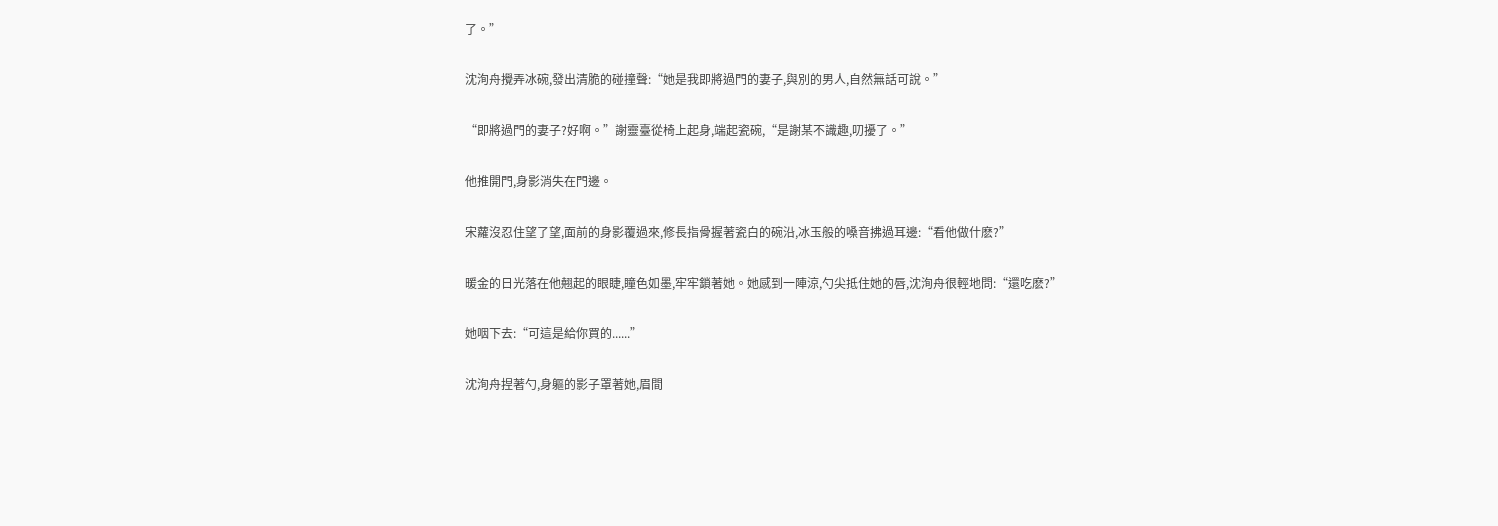了。”

沈洵舟攪弄冰碗,發出清脆的碰撞聲:“她是我即將過門的妻子,與別的男人,自然無話可說。”

“即將過門的妻子?好啊。”謝靈臺從椅上起身,端起瓷碗,“是謝某不識趣,叨擾了。”

他推開門,身影消失在門邊。

宋蘿沒忍住望了望,面前的身影覆過來,修長指骨握著瓷白的碗沿,冰玉般的嗓音拂過耳邊:“看他做什麽?”

暖金的日光落在他翹起的眼睫,瞳色如墨,牢牢鎖著她。她感到一陣涼,勺尖抵住她的唇,沈洵舟很輕地問:“還吃麽?”

她咽下去:“可這是給你買的......”

沈洵舟捏著勺,身軀的影子罩著她,眉間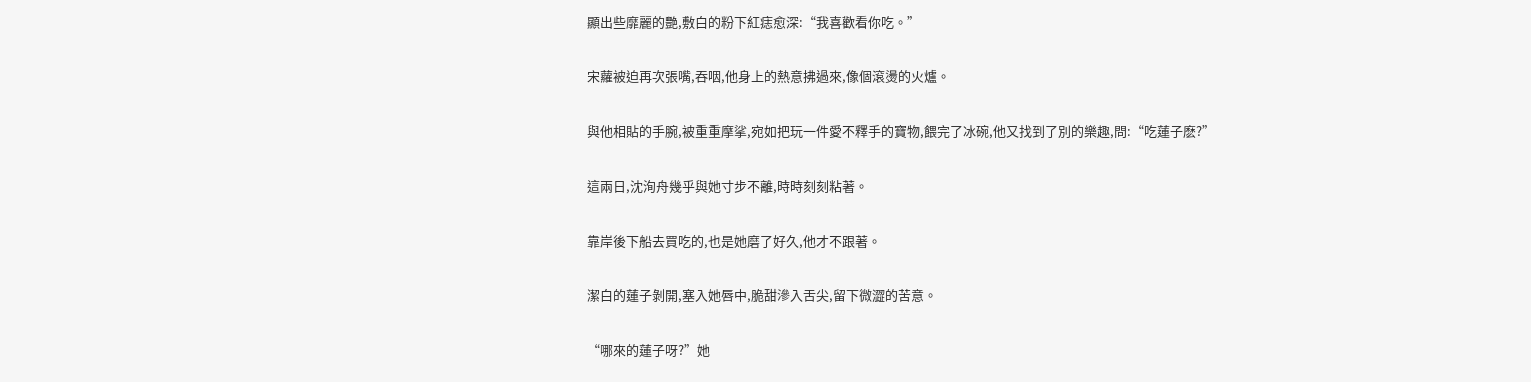顯出些靡麗的艷,敷白的粉下紅痣愈深:“我喜歡看你吃。”

宋蘿被迫再次張嘴,吞咽,他身上的熱意拂過來,像個滾燙的火爐。

與他相貼的手腕,被重重摩挲,宛如把玩一件愛不釋手的寶物,餵完了冰碗,他又找到了別的樂趣,問:“吃蓮子麽?”

這兩日,沈洵舟幾乎與她寸步不離,時時刻刻粘著。

靠岸後下船去買吃的,也是她磨了好久,他才不跟著。

潔白的蓮子剝開,塞入她唇中,脆甜滲入舌尖,留下微澀的苦意。

“哪來的蓮子呀?”她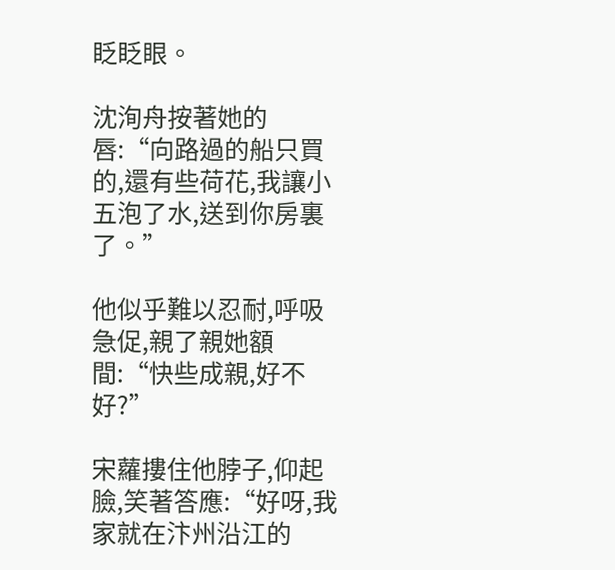眨眨眼。

沈洵舟按著她的唇:“向路過的船只買的,還有些荷花,我讓小五泡了水,送到你房裏了。”

他似乎難以忍耐,呼吸急促,親了親她額間:“快些成親,好不好?”

宋蘿摟住他脖子,仰起臉,笑著答應:“好呀,我家就在汴州沿江的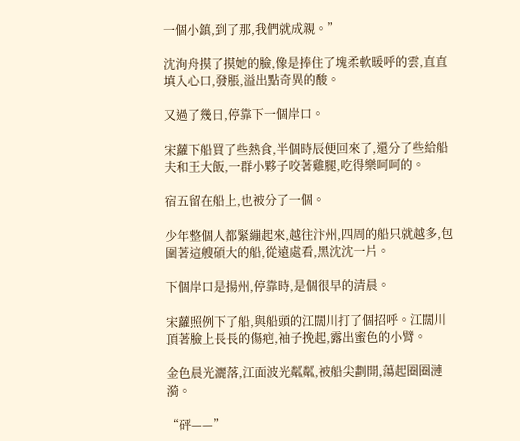一個小鎮,到了那,我們就成親。”

沈洵舟摸了摸她的臉,像是捧住了塊柔軟暖呼的雲,直直填入心口,發脹,溢出點奇異的酸。

又過了幾日,停靠下一個岸口。

宋蘿下船買了些熱食,半個時辰便回來了,還分了些給船夫和王大飯,一群小夥子咬著雞腿,吃得樂呵呵的。

宿五留在船上,也被分了一個。

少年整個人都緊繃起來,越往汴州,四周的船只就越多,包圍著這艘碩大的船,從遠處看,黑沈沈一片。

下個岸口是揚州,停靠時,是個很早的清晨。

宋蘿照例下了船,與船頭的江闊川打了個招呼。江闊川頂著臉上長長的傷疤,袖子挽起,露出蜜色的小臂。

金色晨光灑落,江面波光粼粼,被船尖劃開,蕩起圈圈漣漪。

“砰——”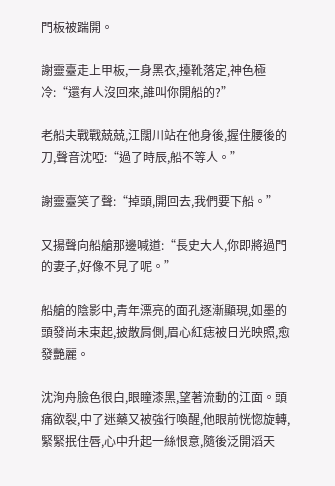門板被踹開。

謝靈臺走上甲板,一身黑衣,擡靴落定,神色極冷:“還有人沒回來,誰叫你開船的?”

老船夫戰戰兢兢,江闊川站在他身後,握住腰後的刀,聲音沈啞:“過了時辰,船不等人。”

謝靈臺笑了聲:“掉頭,開回去,我們要下船。”

又揚聲向船艙那邊喊道:“長史大人,你即將過門的妻子,好像不見了呢。”

船艙的陰影中,青年漂亮的面孔逐漸顯現,如墨的頭發尚未束起,披散肩側,眉心紅痣被日光映照,愈發艷麗。

沈洵舟臉色很白,眼瞳漆黑,望著流動的江面。頭痛欲裂,中了迷藥又被強行喚醒,他眼前恍惚旋轉,緊緊抿住唇,心中升起一絲恨意,隨後泛開滔天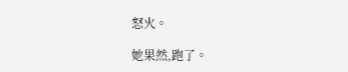怒火。

她果然,跑了。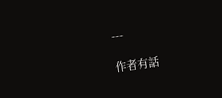---

作者有話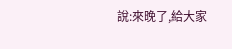說:來晚了,給大家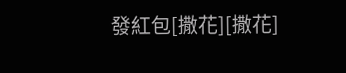發紅包[撒花][撒花]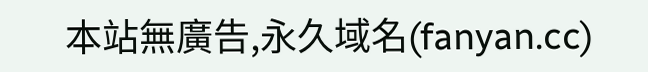本站無廣告,永久域名(fanyan.cc)